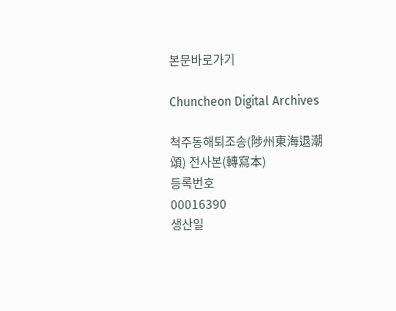본문바로가기

Chuncheon Digital Archives

척주동해퇴조송(陟州東海退潮頌) 전사본(轉寫本)
등록번호
00016390
생산일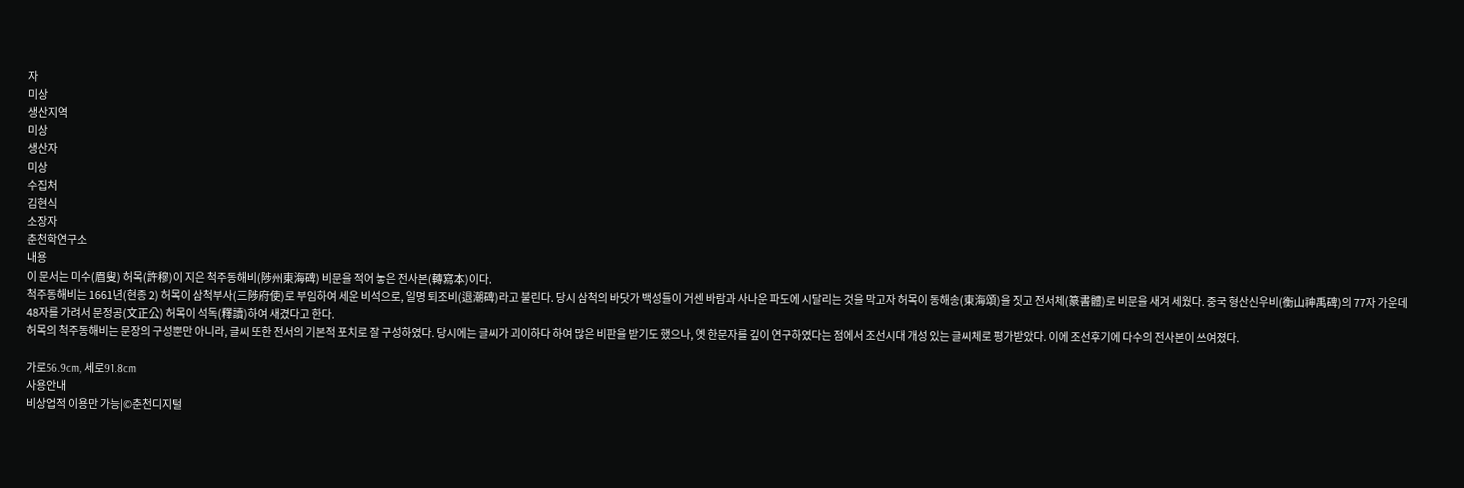자
미상
생산지역
미상
생산자
미상
수집처
김현식
소장자
춘천학연구소
내용
이 문서는 미수(眉叟) 허목(許穆)이 지은 척주동해비(陟州東海碑) 비문을 적어 놓은 전사본(轉寫本)이다.
척주동해비는 1661년(현종 2) 허목이 삼척부사(三陟府使)로 부임하여 세운 비석으로, 일명 퇴조비(退潮碑)라고 불린다. 당시 삼척의 바닷가 백성들이 거센 바람과 사나운 파도에 시달리는 것을 막고자 허목이 동해송(東海頌)을 짓고 전서체(篆書體)로 비문을 새겨 세웠다. 중국 형산신우비(衡山神禹碑)의 77자 가운데 48자를 가려서 문정공(文正公) 허목이 석독(釋讀)하여 새겼다고 한다.
허목의 척주동해비는 문장의 구성뿐만 아니라, 글씨 또한 전서의 기본적 포치로 잘 구성하였다. 당시에는 글씨가 괴이하다 하여 많은 비판을 받기도 했으나, 옛 한문자를 깊이 연구하였다는 점에서 조선시대 개성 있는 글씨체로 평가받았다. 이에 조선후기에 다수의 전사본이 쓰여졌다.

가로56.9cm, 세로91.8cm
사용안내
비상업적 이용만 가능|©춘천디지털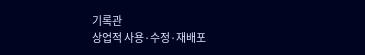기록관
상업적 사용·수정·재배포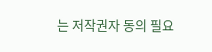는 저작권자 동의 필요